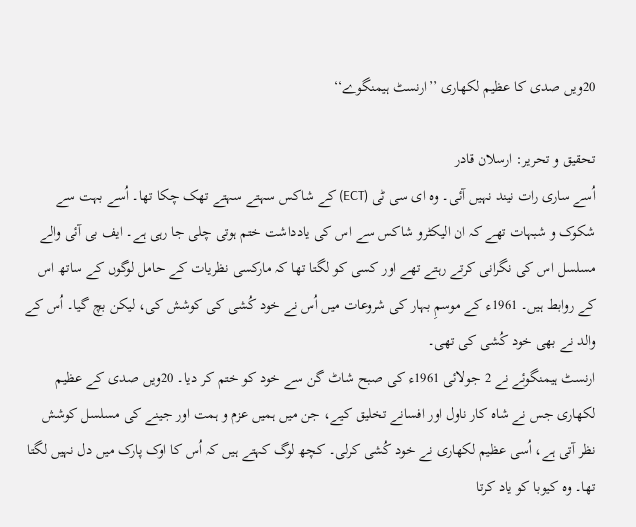20ویں صدی کا عظیم لکھاری ’’ارنسٹ ہیمنگوے‘‘

تحقیق و تحریر: ارسلان قادر
اُسے ساری رات نیند نہیں آئی۔ وہ ای سی ٹی (ECT) کے شاکس سہتے سہتے تھک چکا تھا۔ اُسے بہت سے شکوک و شبہات تھے کہ ان الیکٹرو شاکس سے اس کی یادداشت ختم ہوتی چلی جا رہی ہے۔ ایف بی آئی والے مسلسل اس کی نگرانی کرتے رہتے تھے اور کسی کو لگتا تھا کہ مارکسی نظریات کے حامل لوگوں کے ساتھ اس کے روابط ہیں۔ 1961ء کے موسمِ بہار کی شروعات میں اُس نے خود کُشی کی کوشش کی، لیکن بچ گیا۔ اُس کے والد نے بھی خود کُشی کی تھی۔
ارنسٹ ہیمنگوئے نے 2 جولائی 1961ء کی صبح شاٹ گن سے خود کو ختم کر دیا۔ 20ویں صدی کے عظیم لکھاری جس نے شاہ کار ناول اور افسانے تخلیق کیے، جن میں ہمیں عزم و ہمت اور جینے کی مسلسل کوشش نظر آتی ہے، اُسی عظیم لکھاری نے خود کُشی کرلی۔ کچھ لوگ کہتے ہیں کہ اُس کا اوک پارک میں دل نہیں لگتا تھا۔ وہ کیوبا کو یاد کرتا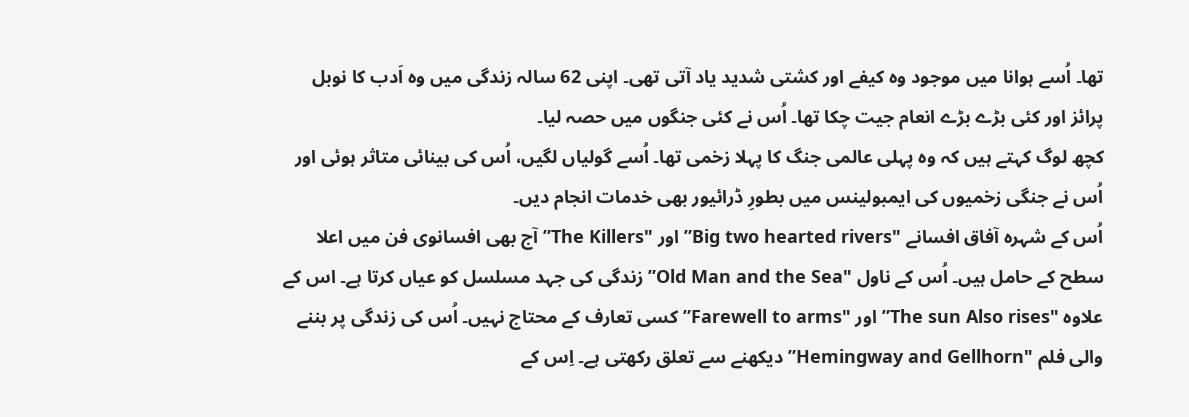تھا۔ اُسے ہوانا میں موجود وہ کیفے اور کشتی شدید یاد آتی تھی۔ اپنی 62 سالہ زندگی میں وہ اَدب کا نوبل پرائز اور کئی بڑے بڑے انعام جیت چکا تھا۔ اُس نے کئی جنگوں میں حصہ لیا۔
کچھ لوگ کہتے ہیں کہ وہ پہلی عالمی جنگ کا پہلا زخمی تھا۔ اُسے گولیاں لگیں، اُس کی بینائی متاثر ہوئی اور اُس نے جنگی زخمیوں کی ایمبولینس میں بطورِ ڈرائیور بھی خدمات انجام دیں۔
اُس کے شہرہ آفاق افسانے "Big two hearted rivers” اور "The Killers” آج بھی افسانوی فن میں اعلا سطح کے حامل ہیں۔ اُس کے ناول "Old Man and the Sea” زندگی کی جہد مسلسل کو عیاں کرتا ہے۔ اس کے علاوہ "The sun Also rises” اور "Farewell to arms” کسی تعارف کے محتاج نہیں۔ اُس کی زندگی پر بننے والی فلم "Hemingway and Gellhorn” دیکھنے سے تعلق رکھتی ہے۔ اِس کے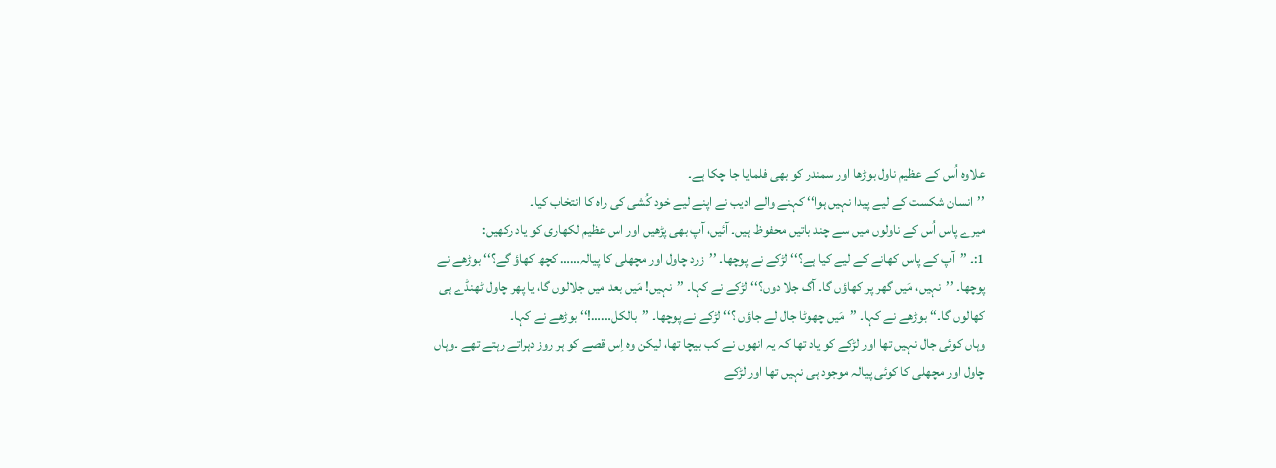علاوہ اُس کے عظیم ناول بوڑھا اور سمندر کو بھی فلمایا جا چکا ہے۔
’’انسان شکست کے لیے پیدا نہیں ہوا‘‘ کہنے والے ادیب نے اپنے لیے خود کُشی کی راہ کا انتخاب کیا۔
میرے پاس اُس کے ناولوں میں سے چند باتیں محفوظ ہیں۔ آئیں، آپ بھی پڑھیں اور اس عظیم لکھاری کو یاد رکھیں:
1:۔ ’’آپ کے پاس کھانے کے لیے کیا ہے؟‘‘ لڑکے نے پوچھا۔ ’’زرد چاول اور مچھلی کا پیالہ…… کچھ کھاؤ گے؟‘‘ بوڑھے نے پوچھا۔ ’’نہیں، مَیں گھر پر کھاؤں گا۔ آگ جلا دوں؟‘‘ لڑکے نے کہا۔ ’’نہیں! مَیں بعد میں جلالوں گا، یا پھر چاول ٹھنڈے ہی کھالوں گا۔‘‘ بوڑھے نے کہا۔ ’’مَیں چھوٹا جال لے جاؤں ؟‘‘ لڑکے نے پوچھا۔ ’’بالکل……!‘‘ بوڑھے نے کہا۔
وہاں کوئی جال نہیں تھا اور لڑکے کو یاد تھا کہ یہ انھوں نے کب بیچا تھا، لیکن وہ اِس قصے کو ہر روز دہراتے رہتے تھے ۔وہاں چاول اور مچھلی کا کوئی پیالہ موجود ہی نہیں تھا اور لڑکے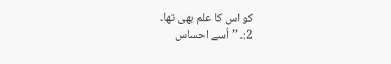کو اس کا علم بھی تھا۔
2:۔ ’’اُسے احساس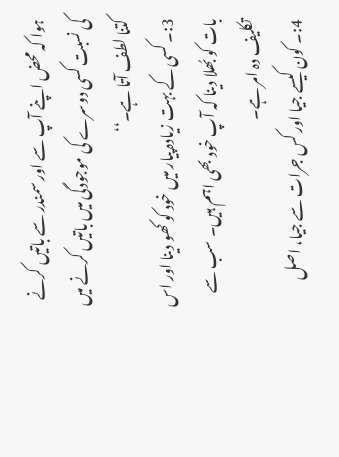ہوا کہ محض اپنے آپ سے اور سمندر سے باتیں کرنے کی نسبت کسی دوسرے کی موجودگی میں باتیں کرنے میں کتنا لطف آتا ہے۔‘‘
3:۔ کسی کے بہت زیادہ پیار میں خود کو کھو دینا اور اس بات کو بُھلا دینا کہ آپ خود بھی اہم ہیں۔ سب سے تکلیف دہ امر ہے۔
4:۔ کون کیسے جیا اور کس جرات سے جیا، اصل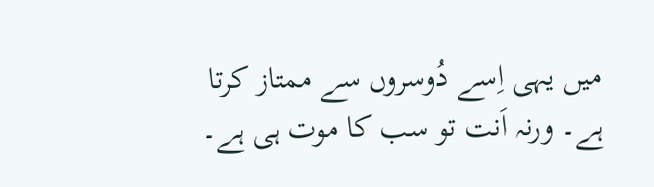میں یہی اِسے دُوسروں سے ممتاز کرتا ہے۔ ورنہ اَنت تو سب کا موت ہی ہے۔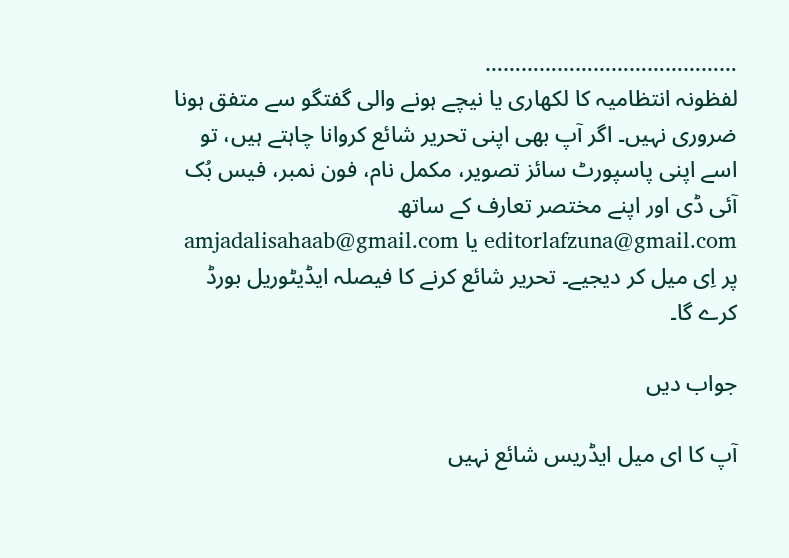……………………………………
لفظونہ انتظامیہ کا لکھاری یا نیچے ہونے والی گفتگو سے متفق ہونا ضروری نہیں۔ اگر آپ بھی اپنی تحریر شائع کروانا چاہتے ہیں، تو اسے اپنی پاسپورٹ سائز تصویر، مکمل نام، فون نمبر، فیس بُک آئی ڈی اور اپنے مختصر تعارف کے ساتھ editorlafzuna@gmail.com یا amjadalisahaab@gmail.com پر اِی میل کر دیجیے۔ تحریر شائع کرنے کا فیصلہ ایڈیٹوریل بورڈ کرے گا۔

جواب دیں

آپ کا ای میل ایڈریس شائع نہیں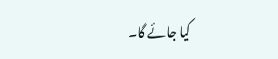کیا جائے گا۔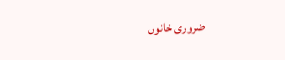ضروری خانوں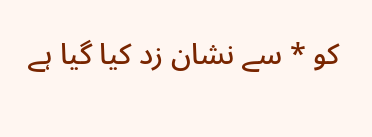کو * سے نشان زد کیا گیا ہے